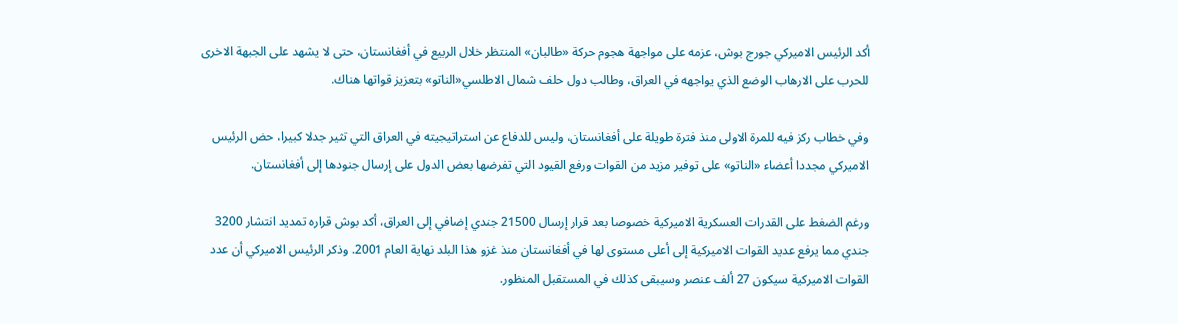أكد الرئيس الاميركي جورج بوش، عزمه على مواجهة هجوم حركة «طالبان» المنتظر خلال الربيع في أفغانستان، حتى لا يشهد على الجبهة الاخرى للحرب على الارهاب الوضع الذي يواجهه في العراق، وطالب دول حلف شمال الاطلسي«الناتو» بتعزيز قواتها هناك.

وفي خطاب ركز فيه للمرة الاولى منذ فترة طويلة على أفغانستان، وليس للدفاع عن استراتيجيته في العراق التي تثير جدلا كبيرا، حض الرئيس الاميركي مجددا أعضاء «الناتو» على توفير مزيد من القوات ورفع القيود التي تفرضها بعض الدول على إرسال جنودها إلى أفغانستان.

ورغم الضغط على القدرات العسكرية الاميركية خصوصا بعد قرار إرسال 21500 جندي إضافي إلى العراق، أكد بوش قراره تمديد انتشار 3200 جندي مما يرفع عديد القوات الاميركية إلى أعلى مستوى لها في أفغانستان منذ غزو هذا البلد نهاية العام 2001. وذكر الرئيس الاميركي أن عدد القوات الاميركية سيكون 27 ألف عنصر وسيبقى كذلك في المستقبل المنظور.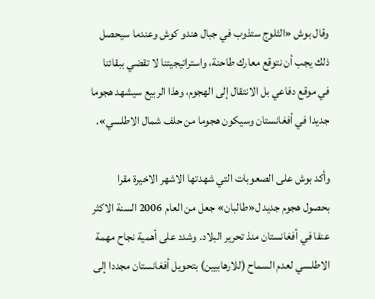وقال بوش «الثلوج ستذوب في جبال هندو كوش وعندما سيحصل ذلك يجب أن نتوقع معارك طاحنة، واستراتيجيتنا لا تقضي ببقائنا في موقع دفاعي بل الانتقال إلى الهجوم، وهذا الربيع سيشهد هجوما جديدا في أفغانستان وسيكون هجوما من حلف شمال الاطلسي».

وأكد بوش على الصعوبات التي شهدتها الاشهر الاخيرة مقرا بحصول هجوم جديد ل«طالبان» جعل من العام 2006 السنة الاكثر عنفا في أفغانستان منذ تحرير البلاد. وشدد على أهمية نجاح مهمة الاطلسي لعدم السماح (للارهابيين) بتحويل أفغانستان مجددا إلى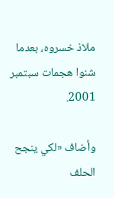ملاذ خسروه، بعدما شنوا هجمات سبتمبر 2001.

وأضاف «لكي ينجح الحلف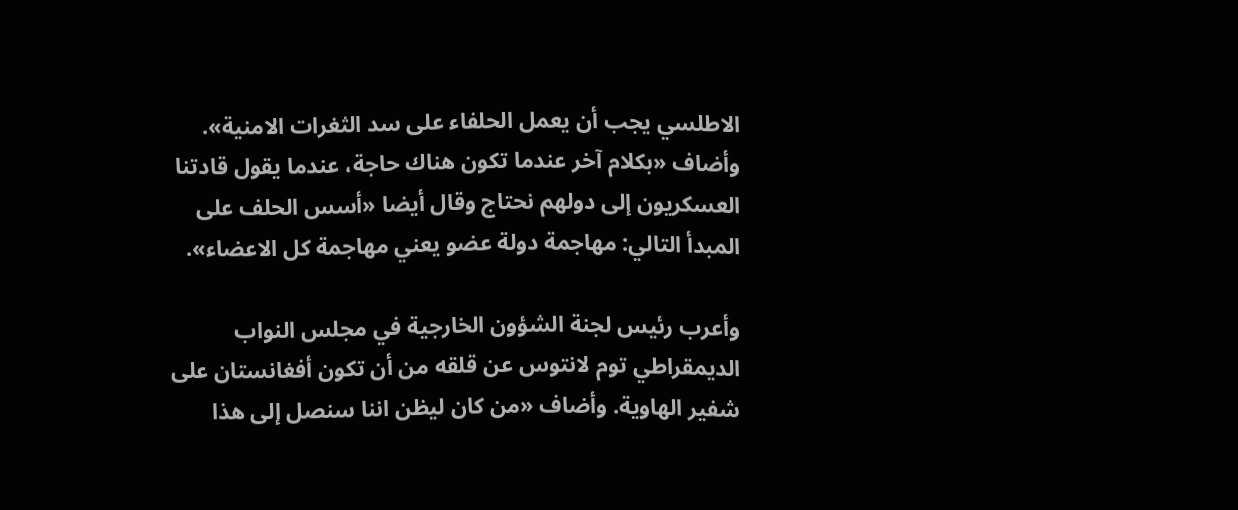الاطلسي يجب أن يعمل الحلفاء على سد الثغرات الامنية». وأضاف «بكلام آخر عندما تكون هناك حاجة، عندما يقول قادتنا العسكريون إلى دولهم نحتاج وقال أيضا «أسس الحلف على المبدأ التالي: مهاجمة دولة عضو يعني مهاجمة كل الاعضاء».

وأعرب رئيس لجنة الشؤون الخارجية في مجلس النواب الديمقراطي توم لانتوس عن قلقه من أن تكون أفغانستان على شفير الهاوية. وأضاف «من كان ليظن اننا سنصل إلى هذا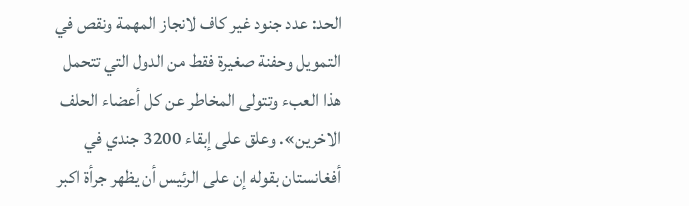الحد: عدد جنود غير كاف لانجاز المهمة ونقص في التمويل وحفنة صغيرة فقط من الدول التي تتحمل هذا العبء وتتولى المخاطر عن كل أعضاء الحلف الاخرين». وعلق على إبقاء 3200 جندي في أفغانستان بقوله إن على الرئيس أن يظهر جرأة اكبر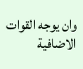وان يوجه القوات الاضافية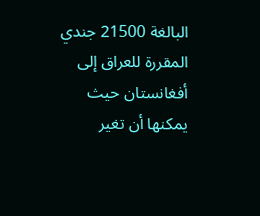البالغة 21500 جندي المقررة للعراق إلى أفغانستان حيث يمكنها أن تغير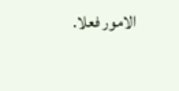الامور فعلا.